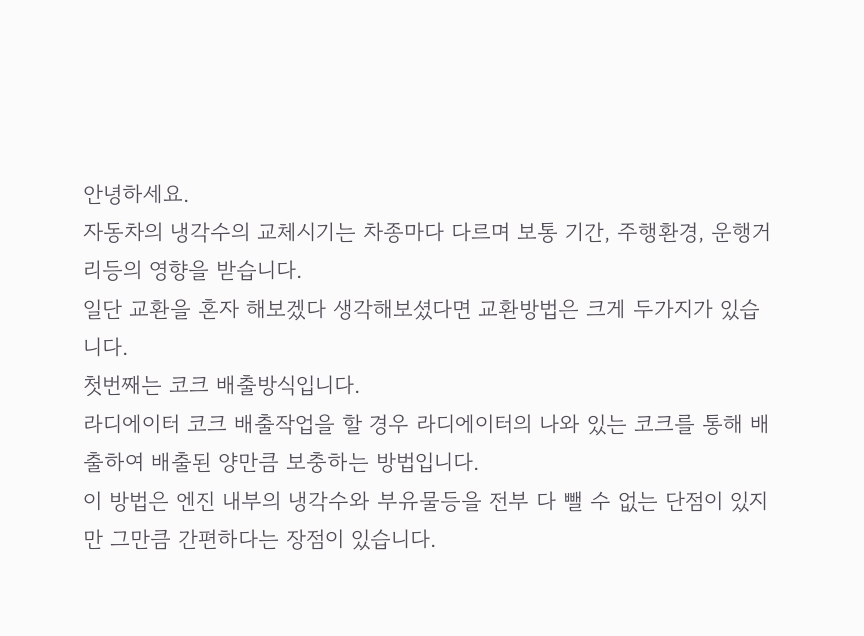안녕하세요.
자동차의 냉각수의 교체시기는 차종마다 다르며 보통 기간, 주행환경, 운행거리등의 영향을 받습니다.
일단 교환을 혼자 해보겠다 생각해보셨다면 교환방법은 크게 두가지가 있습니다.
첫번째는 코크 배출방식입니다.
라디에이터 코크 배출작업을 할 경우 라디에이터의 나와 있는 코크를 통해 배출하여 배출된 양만큼 보충하는 방법입니다.
이 방법은 엔진 내부의 냉각수와 부유물등을 전부 다 뺄 수 없는 단점이 있지만 그만큼 간편하다는 장점이 있습니다.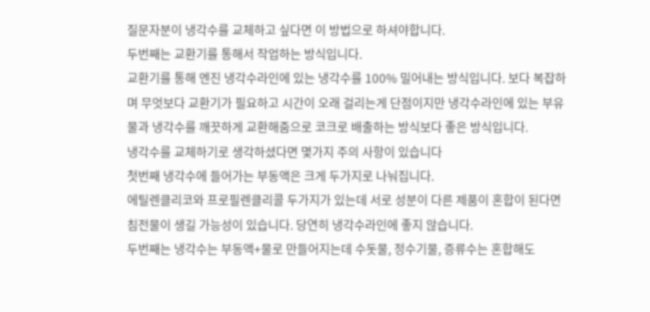질문자분이 냉각수를 교체하고 싶다면 이 방법으로 하셔야합니다.
두번째는 교환기를 통해서 작업하는 방식입니다.
교환기를 통해 엔진 냉각수라인에 있는 냉각수를 100% 밀어내는 방식입니다. 보다 복잡하며 무엇보다 교환기가 필요하고 시간이 오래 걸리는게 단점이지만 냉각수라인에 있는 부유물과 냉각수를 깨끗하게 교환해줌으로 코크로 배출하는 방식보다 좋은 방식입니다.
냉각수를 교체하기로 생각하셨다면 몇가지 주의 사항이 있습니다
첫번째 냉각수에 들어가는 부동액은 크게 두가지로 나눠집니다.
에틸렌클리코와 프로필렌클리콜 두가지가 있는데 서로 성분이 다른 제품이 혼합이 된다면 침전물이 생길 가능성이 있습니다. 당연히 냉각수라인에 좋지 않습니다.
두번째는 냉각수는 부동액+물로 만들어지는데 수돗물, 정수기물, 증류수는 혼합해도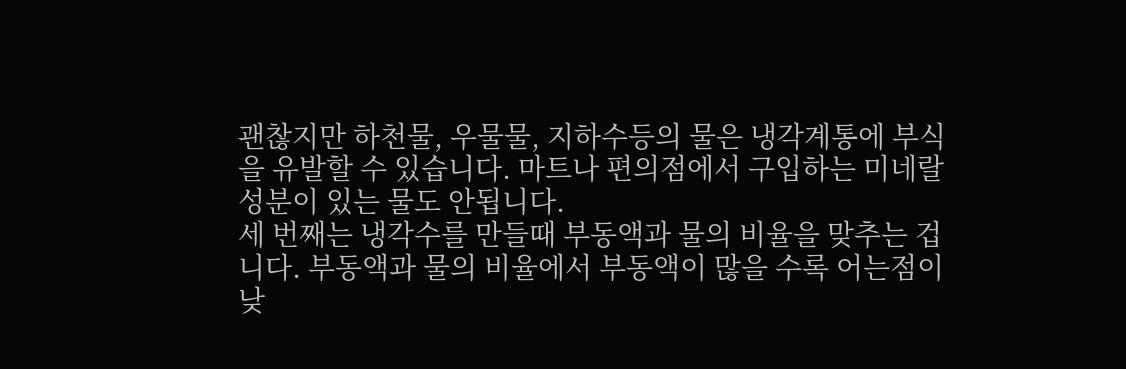괜찮지만 하천물, 우물물, 지하수등의 물은 냉각계통에 부식을 유발할 수 있습니다. 마트나 편의점에서 구입하는 미네랄 성분이 있는 물도 안됩니다.
세 번째는 냉각수를 만들때 부동액과 물의 비율을 맞추는 겁니다. 부동액과 물의 비율에서 부동액이 많을 수록 어는점이 낮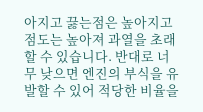아지고 끓는점은 높아지고 점도는 높아져 과열을 초래할 수 있습니다. 반대로 너무 낮으면 엔진의 부식을 유발할 수 있어 적당한 비율을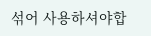섞어 사용하셔야합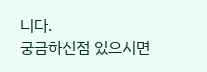니다.
궁금하신점 있으시면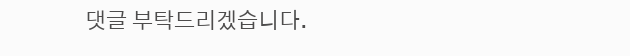댓글 부탁드리겠습니다.